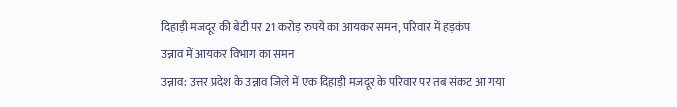दिहाड़ी मजदूर की बेटी पर 21 करोड़ रुपये का आयकर समन, परिवार में हड़कंप
उन्नाव में आयकर विभाग का समन
उन्नाव: उत्तर प्रदेश के उन्नाव जिले में एक दिहाड़ी मजदूर के परिवार पर तब संकट आ गया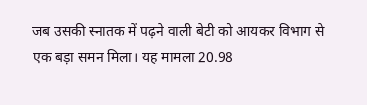जब उसकी स्नातक में पढ़ने वाली बेटी को आयकर विभाग से एक बड़ा समन मिला। यह मामला 20.98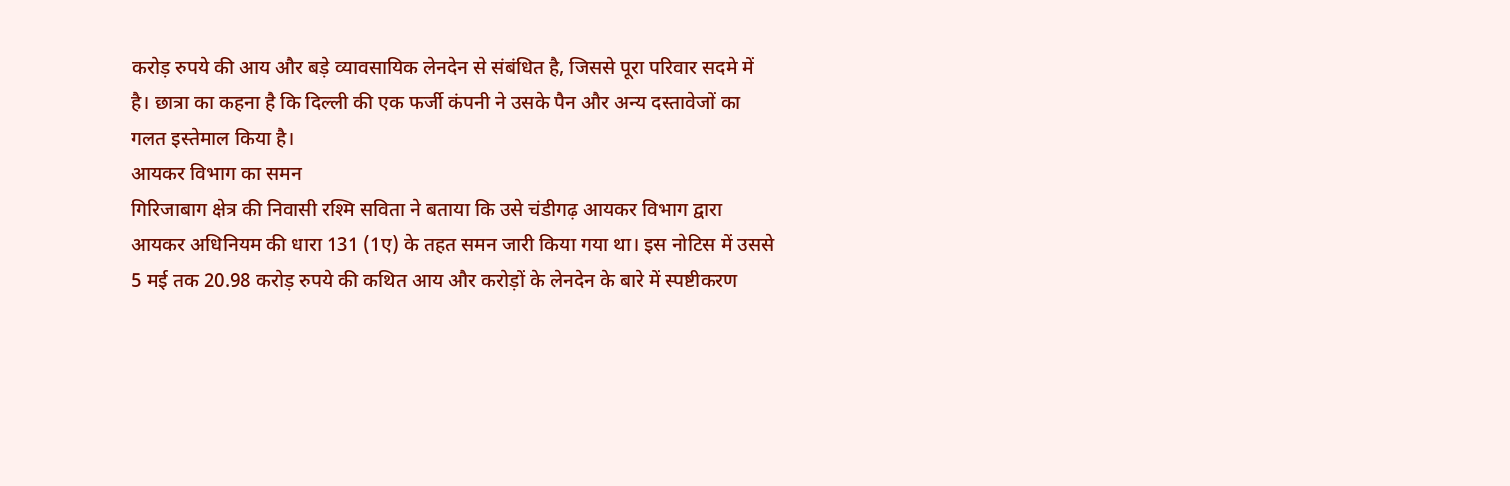करोड़ रुपये की आय और बड़े व्यावसायिक लेनदेन से संबंधित है, जिससे पूरा परिवार सदमे में है। छात्रा का कहना है कि दिल्ली की एक फर्जी कंपनी ने उसके पैन और अन्य दस्तावेजों का गलत इस्तेमाल किया है।
आयकर विभाग का समन
गिरिजाबाग क्षेत्र की निवासी रश्मि सविता ने बताया कि उसे चंडीगढ़ आयकर विभाग द्वारा आयकर अधिनियम की धारा 131 (1ए) के तहत समन जारी किया गया था। इस नोटिस में उससे 5 मई तक 20.98 करोड़ रुपये की कथित आय और करोड़ों के लेनदेन के बारे में स्पष्टीकरण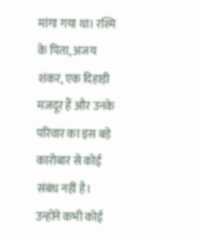मांगा गया था। रश्मि के पिता, अजय शंकर, एक दिहाड़ी मजदूर हैं और उनके परिवार का इस बड़े कारोबार से कोई संबंध नहीं है। उन्होंने कभी कोई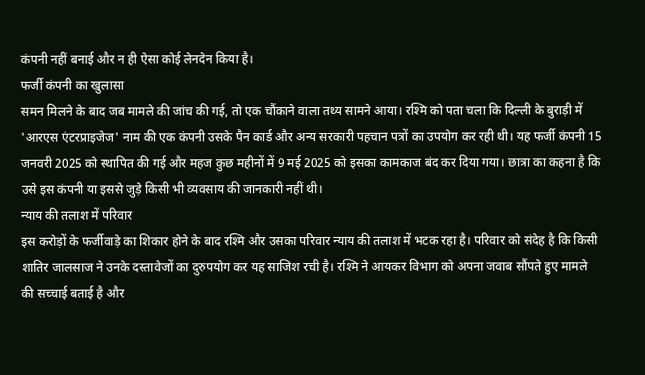कंपनी नहीं बनाई और न ही ऐसा कोई लेनदेन किया है।
फर्जी कंपनी का खुलासा
समन मिलने के बाद जब मामले की जांच की गई, तो एक चौंकाने वाला तथ्य सामने आया। रश्मि को पता चला कि दिल्ली के बुराड़ी में 'आरएस एंटरप्राइजेज' नाम की एक कंपनी उसके पैन कार्ड और अन्य सरकारी पहचान पत्रों का उपयोग कर रही थी। यह फर्जी कंपनी 15 जनवरी 2025 को स्थापित की गई और महज कुछ महीनों में 9 मई 2025 को इसका कामकाज बंद कर दिया गया। छात्रा का कहना है कि उसे इस कंपनी या इससे जुड़े किसी भी व्यवसाय की जानकारी नहीं थी।
न्याय की तलाश में परिवार
इस करोड़ों के फर्जीवाड़े का शिकार होने के बाद रश्मि और उसका परिवार न्याय की तलाश में भटक रहा है। परिवार को संदेह है कि किसी शातिर जालसाज ने उनके दस्तावेजों का दुरुपयोग कर यह साजिश रची है। रश्मि ने आयकर विभाग को अपना जवाब सौंपते हुए मामले की सच्चाई बताई है और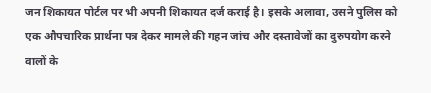जन शिकायत पोर्टल पर भी अपनी शिकायत दर्ज कराई है। इसके अलावा, उसने पुलिस को एक औपचारिक प्रार्थना पत्र देकर मामले की गहन जांच और दस्तावेजों का दुरुपयोग करने वालों के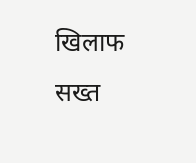खिलाफ सख्त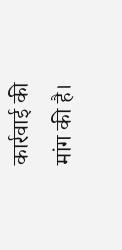कार्रवाई की मांग की है।